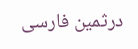درثمین فارسی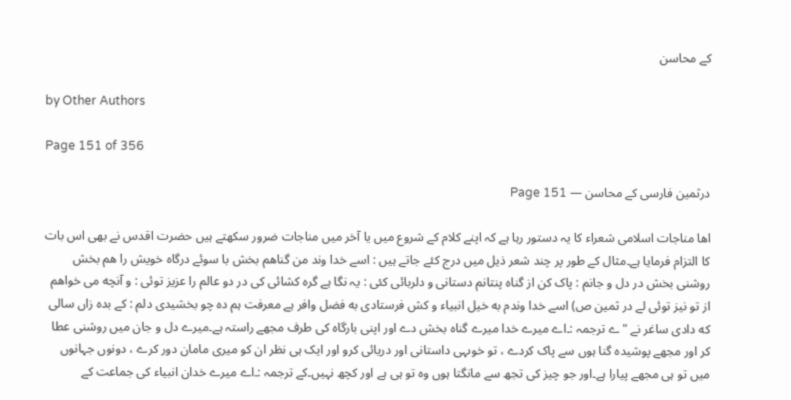کے محاسن

by Other Authors

Page 151 of 356

درثمین فارسی کے محاسن — Page 151

اها مناجات اسلامی شعراء کا یہ دستور رہا ہے کہ اپنے کلام کے شروع میں یا آخر میں مناجات ضرور سکھتے ہیں حضرت اقدس نے بھی اس بات کا التزام فرمایا ہے۔مثال کے طور پر چند شعر ذیل میں درج کئے جاتے ہیں : اسے خدا وند من گناهم بخش با سوئے درگاه خویش را هم بخش روشنی بخش در دل و جانم : پاک کن از گناه پنتانم دستانی و دلربائی کئی : یہ نگا ہے گرہ کشائی کی در دو عالم را عزیز توئی : و آنچه می خواهم از تو نیز توئی لے در ثمین ص) اسے خدا وندم به خیل انبیاء و کش فرستادی به فضل وافر ہے معرفت ہم ده چو بخشیدی دلم : کے بدہ زاں سالی که دادی ساغر نے " ے ترجمہ :۔اے میرے خدا میرے گناہ بخش دے اور اپنی بارگاہ کی طرف مجھے راستہ ہے۔میرے دل و جان میں روشنی عطا کر اور مجھے پوشیدہ گنا ہوں سے پاک کردے ، تو خوںہی داستانی اور دریائی کرو اور ایک ہی نظر ان کو میری مامان دور کرے ، دونوں جہانوں میں تو ہی مجھے پیارا ہے۔اور جو چیز کی تجھ سے مانگتا ہوں وہ تو ہی ہے اور کچھ نہیں۔کے ترجمہ :۔اے میرے خدان انبیاء کی جماعت کے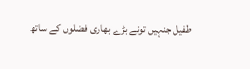طفیل جنہیں تونے بڑے بھاری فضلوں کے ساتھ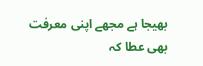بھیجا ہے مجھے اپنی معرفت بھی عطا کہ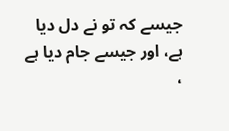جیسے کہ تو نے دل دیا ہے، اور جیسے جام دیا ہے ،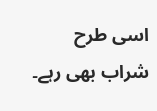اسی طرح شراب بھی رہے۔